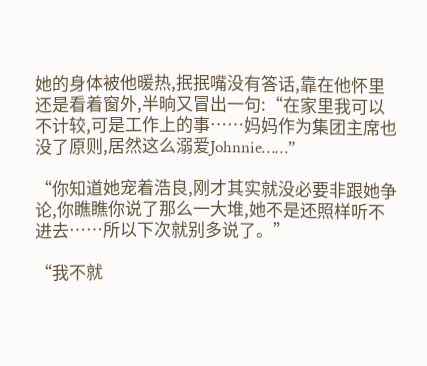她的身体被他暖热,抿抿嘴没有答话,靠在他怀里还是看着窗外,半晌又冒出一句:“在家里我可以不计较,可是工作上的事……妈妈作为集团主席也没了原则,居然这么溺爱Johnnie……”

“你知道她宠着浩良,刚才其实就没必要非跟她争论,你瞧瞧你说了那么一大堆,她不是还照样听不进去……所以下次就别多说了。”

“我不就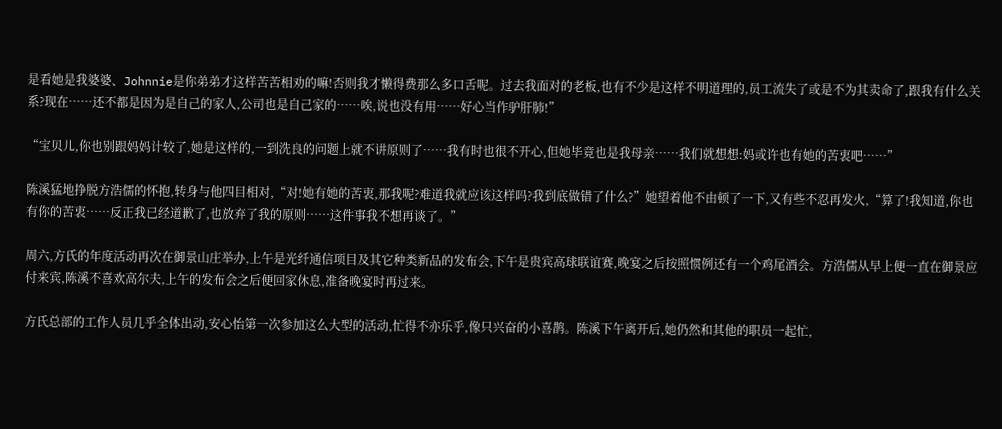是看她是我婆婆、Johnnie是你弟弟才这样苦苦相劝的嘛!否则我才懒得费那么多口舌呢。过去我面对的老板,也有不少是这样不明道理的,员工流失了或是不为其卖命了,跟我有什么关系?现在……还不都是因为是自己的家人,公司也是自己家的……唉,说也没有用……好心当作驴肝肺!”

“宝贝儿,你也别跟妈妈计较了,她是这样的,一到洗良的问题上就不讲原则了……我有时也很不开心,但她毕竟也是我母亲……我们就想想:妈或许也有她的苦衷吧……”

陈溪猛地挣脱方浩儒的怀抱,转身与他四目相对,“对!她有她的苦衷,那我呢?难道我就应该这样吗?我到底做错了什么?”她望着他不由顿了一下,又有些不忍再发火,“算了!我知道,你也有你的苦衷……反正我已经道歉了,也放弃了我的原则……这件事我不想再谈了。”

周六,方氏的年度活动再次在御景山庄举办,上午是光纤通信项目及其它种类新品的发布会,下午是贵宾高球联谊赛,晚宴之后按照惯例还有一个鸡尾酒会。方浩儒从早上便一直在御景应付来宾,陈溪不喜欢高尔夫,上午的发布会之后便回家休息,准备晚宴时再过来。

方氏总部的工作人员几乎全体出动,安心怡第一次参加这么大型的活动,忙得不亦乐乎,像只兴奋的小喜鹊。陈溪下午离开后,她仍然和其他的职员一起忙,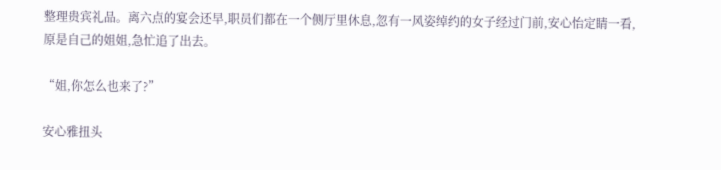整理贵宾礼品。离六点的宴会还早,职员们都在一个侧厅里休息,忽有一风姿绰约的女子经过门前,安心怡定睛一看,原是自己的姐姐,急忙追了出去。

“姐,你怎么也来了?”

安心雅扭头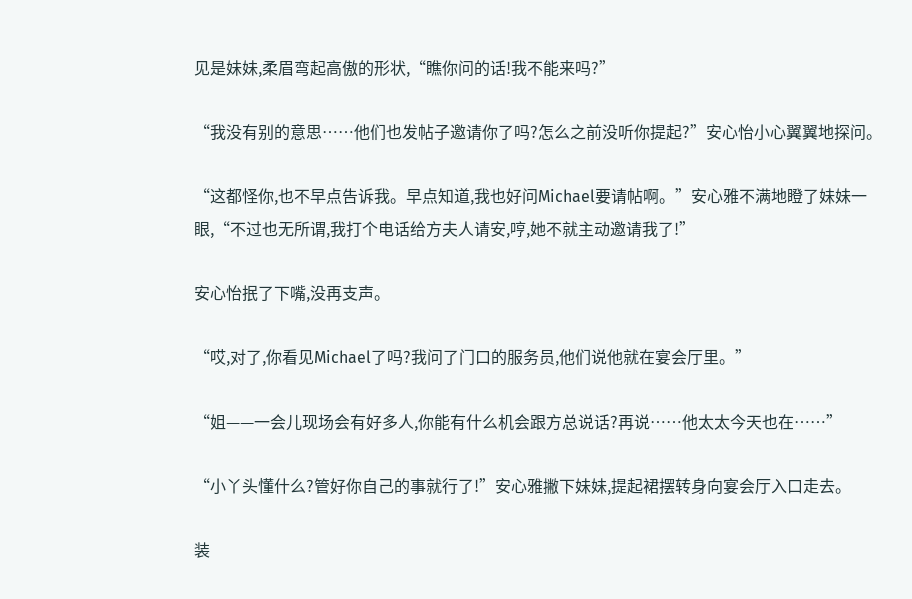见是妹妹,柔眉弯起高傲的形状,“瞧你问的话!我不能来吗?”

“我没有别的意思……他们也发帖子邀请你了吗?怎么之前没听你提起?”安心怡小心翼翼地探问。

“这都怪你,也不早点告诉我。早点知道,我也好问Michael要请帖啊。”安心雅不满地瞪了妹妹一眼,“不过也无所谓,我打个电话给方夫人请安,哼,她不就主动邀请我了!”

安心怡抿了下嘴,没再支声。

“哎,对了,你看见Michael了吗?我问了门口的服务员,他们说他就在宴会厅里。”

“姐——一会儿现场会有好多人,你能有什么机会跟方总说话?再说……他太太今天也在……”

“小丫头懂什么?管好你自己的事就行了!”安心雅撇下妹妹,提起裙摆转身向宴会厅入口走去。

装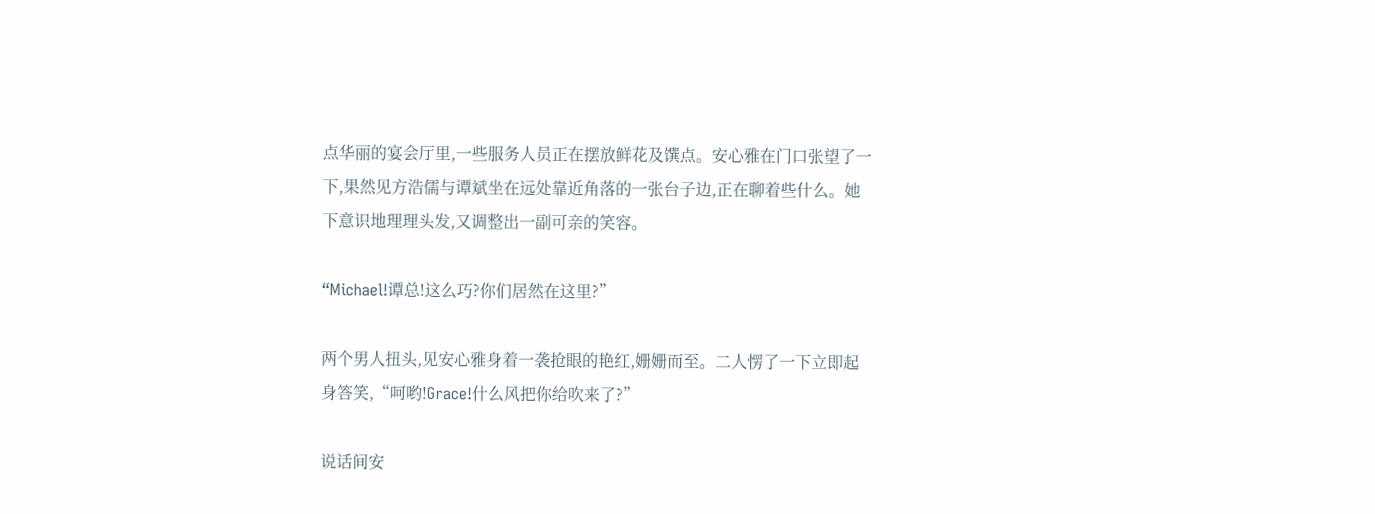点华丽的宴会厅里,一些服务人员正在摆放鲜花及馔点。安心雅在门口张望了一下,果然见方浩儒与谭斌坐在远处靠近角落的一张台子边,正在聊着些什么。她下意识地理理头发,又调整出一副可亲的笑容。

“Michael!谭总!这么巧?你们居然在这里?”

两个男人扭头,见安心雅身着一袭抢眼的艳红,姗姗而至。二人愣了一下立即起身答笑,“呵哟!Grace!什么风把你给吹来了?”

说话间安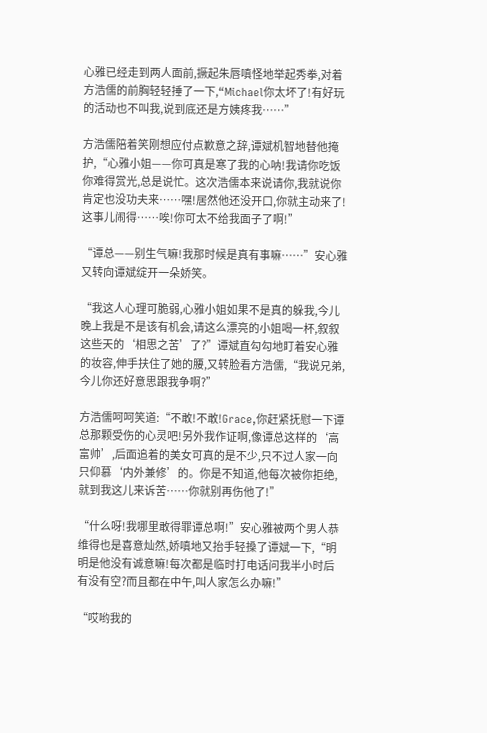心雅已经走到两人面前,撅起朱唇嗔怪地举起秀拳,对着方浩儒的前胸轻轻捶了一下,“Michael你太坏了!有好玩的活动也不叫我,说到底还是方姨疼我……”

方浩儒陪着笑刚想应付点歉意之辞,谭斌机智地替他掩护,“心雅小姐——你可真是寒了我的心呐!我请你吃饭你难得赏光,总是说忙。这次浩儒本来说请你,我就说你肯定也没功夫来……嘿!居然他还没开口,你就主动来了!这事儿闹得……唉!你可太不给我面子了啊!”

“谭总——别生气嘛!我那时候是真有事嘛……”安心雅又转向谭斌绽开一朵娇笑。

“我这人心理可脆弱,心雅小姐如果不是真的躲我,今儿晚上我是不是该有机会,请这么漂亮的小姐喝一杯,叙叙这些天的‘相思之苦’了?”谭斌直勾勾地盯着安心雅的妆容,伸手扶住了她的腰,又转脸看方浩儒,“我说兄弟,今儿你还好意思跟我争啊?”

方浩儒呵呵笑道:“不敢!不敢!Grace,你赶紧抚慰一下谭总那颗受伤的心灵吧!另外我作证啊,像谭总这样的‘高富帅’,后面追着的美女可真的是不少,只不过人家一向只仰慕‘内外兼修’的。你是不知道,他每次被你拒绝,就到我这儿来诉苦……你就别再伤他了!”

“什么呀!我哪里敢得罪谭总啊!”安心雅被两个男人恭维得也是喜意灿然,娇嗔地又抬手轻搡了谭斌一下,“明明是他没有诚意嘛!每次都是临时打电话问我半小时后有没有空?而且都在中午,叫人家怎么办嘛!”

“哎哟我的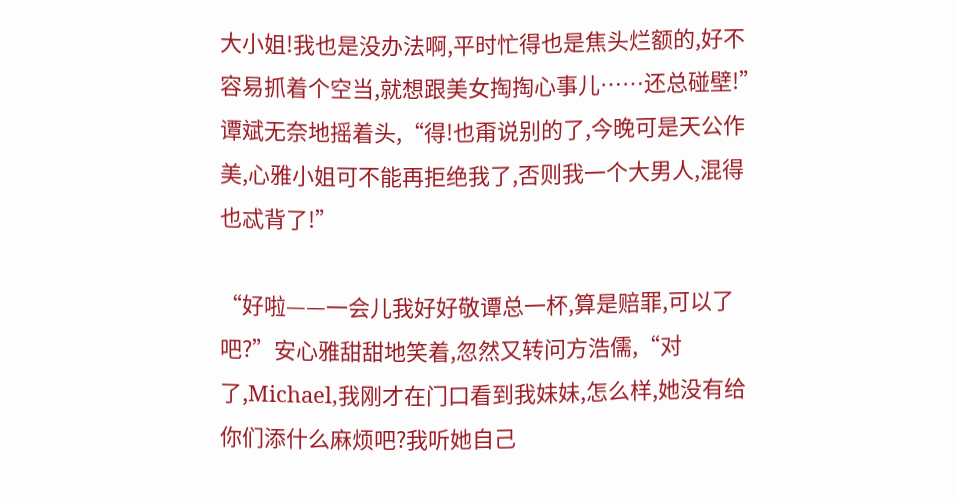大小姐!我也是没办法啊,平时忙得也是焦头烂额的,好不容易抓着个空当,就想跟美女掏掏心事儿……还总碰壁!”谭斌无奈地摇着头,“得!也甭说别的了,今晚可是天公作美,心雅小姐可不能再拒绝我了,否则我一个大男人,混得也忒背了!”

“好啦——一会儿我好好敬谭总一杯,算是赔罪,可以了吧?”安心雅甜甜地笑着,忽然又转问方浩儒,“对了,Michael,我刚才在门口看到我妹妹,怎么样,她没有给你们添什么麻烦吧?我听她自己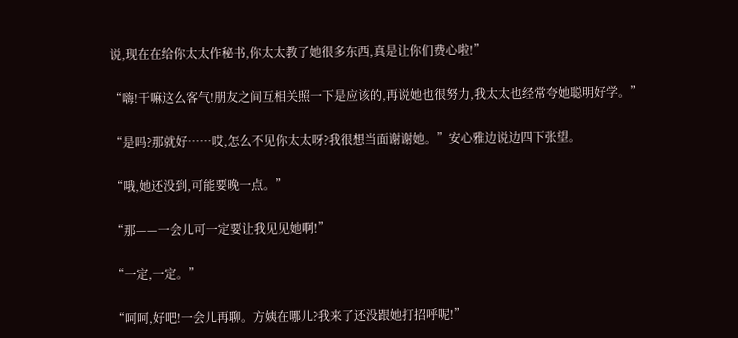说,现在在给你太太作秘书,你太太教了她很多东西,真是让你们费心啦!”

“嗨!干嘛这么客气!朋友之间互相关照一下是应该的,再说她也很努力,我太太也经常夸她聪明好学。”

“是吗?那就好……哎,怎么不见你太太呀?我很想当面谢谢她。”安心雅边说边四下张望。

“哦,她还没到,可能要晚一点。”

“那——一会儿可一定要让我见见她啊!”

“一定,一定。”

“呵呵,好吧!一会儿再聊。方姨在哪儿?我来了还没跟她打招呼呢!”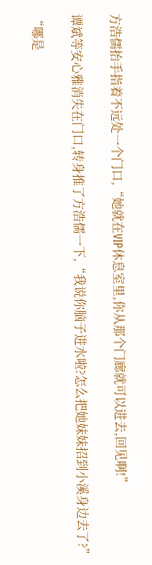方浩儒抬手指着不远处一个门口,“她就在VIP休息室里,你从那个门廊就可以进去,回见啊!”

谭斌等安心雅消失在门口,转身推了方浩儒一下,“我说你脑子进水啦?怎么把她妹妹招到小溪身边去了?”

“哪是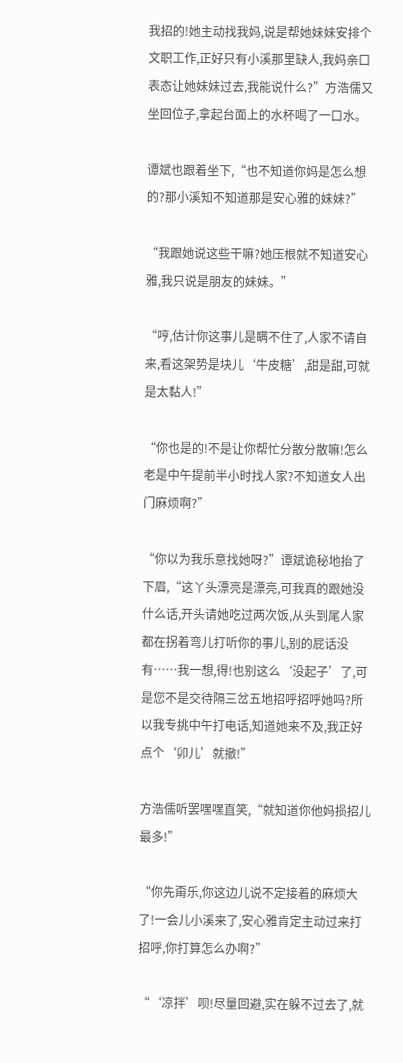我招的!她主动找我妈,说是帮她妹妹安排个文职工作,正好只有小溪那里缺人,我妈亲口表态让她妹妹过去,我能说什么?”方浩儒又坐回位子,拿起台面上的水杯喝了一口水。

谭斌也跟着坐下,“也不知道你妈是怎么想的?那小溪知不知道那是安心雅的妹妹?”

“我跟她说这些干嘛?她压根就不知道安心雅,我只说是朋友的妹妹。”

“哼,估计你这事儿是瞒不住了,人家不请自来,看这架势是块儿‘牛皮糖’,甜是甜,可就是太黏人!”

“你也是的!不是让你帮忙分散分散嘛!怎么老是中午提前半小时找人家?不知道女人出门麻烦啊?”

“你以为我乐意找她呀?”谭斌诡秘地抬了下眉,“这丫头漂亮是漂亮,可我真的跟她没什么话,开头请她吃过两次饭,从头到尾人家都在拐着弯儿打听你的事儿,别的屁话没有……我一想,得!也别这么‘没起子’了,可是您不是交待隔三岔五地招呼招呼她吗?所以我专挑中午打电话,知道她来不及,我正好点个‘卯儿’就撤!”

方浩儒听罢嘿嘿直笑,“就知道你他妈损招儿最多!”

“你先甭乐,你这边儿说不定接着的麻烦大了!一会儿小溪来了,安心雅肯定主动过来打招呼,你打算怎么办啊?”

“‘凉拌’呗!尽量回避,实在躲不过去了,就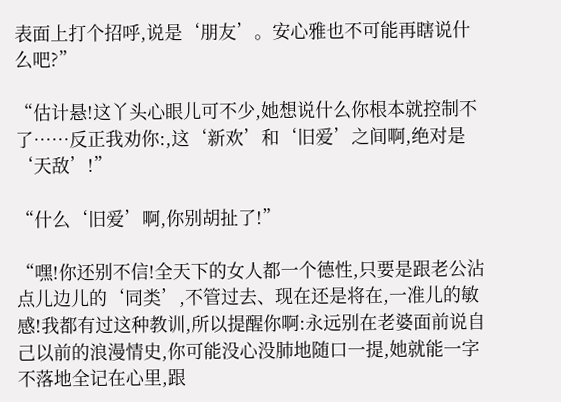表面上打个招呼,说是‘朋友’。安心雅也不可能再瞎说什么吧?”

“估计悬!这丫头心眼儿可不少,她想说什么你根本就控制不了……反正我劝你:,这‘新欢’和‘旧爱’之间啊,绝对是‘天敌’!”

“什么‘旧爱’啊,你别胡扯了!”

“嘿!你还别不信!全天下的女人都一个德性,只要是跟老公沾点儿边儿的‘同类’,不管过去、现在还是将在,一准儿的敏感!我都有过这种教训,所以提醒你啊:永远别在老婆面前说自己以前的浪漫情史,你可能没心没肺地随口一提,她就能一字不落地全记在心里,跟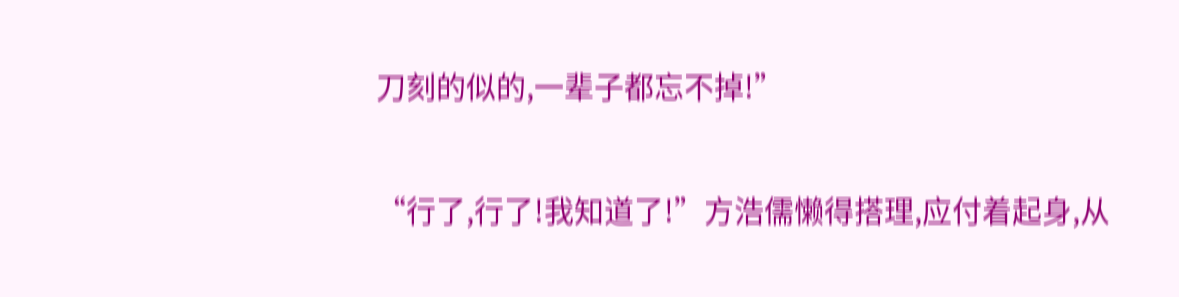刀刻的似的,一辈子都忘不掉!”

“行了,行了!我知道了!”方浩儒懒得搭理,应付着起身,从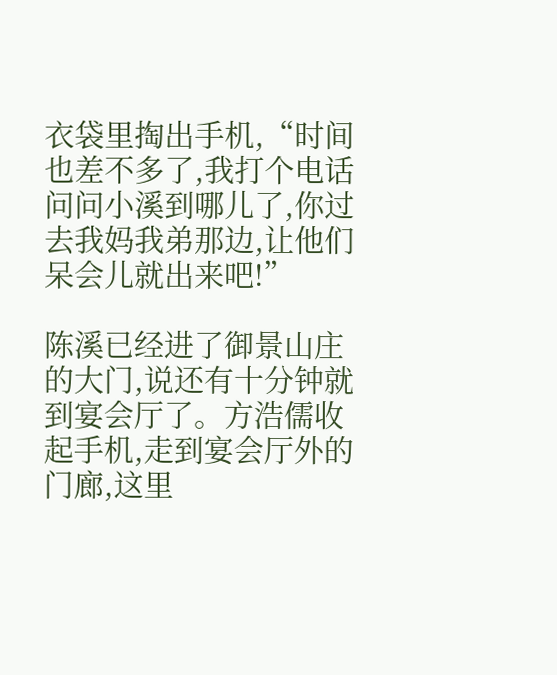衣袋里掏出手机,“时间也差不多了,我打个电话问问小溪到哪儿了,你过去我妈我弟那边,让他们呆会儿就出来吧!”

陈溪已经进了御景山庄的大门,说还有十分钟就到宴会厅了。方浩儒收起手机,走到宴会厅外的门廊,这里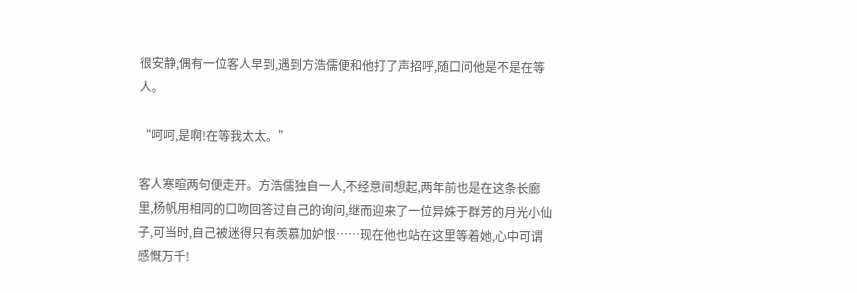很安静,偶有一位客人早到,遇到方浩儒便和他打了声招呼,随口问他是不是在等人。

“呵呵,是啊!在等我太太。”

客人寒暄两句便走开。方浩儒独自一人,不经意间想起,两年前也是在这条长廊里,杨帆用相同的口吻回答过自己的询问,继而迎来了一位异姝于群芳的月光小仙子,可当时,自己被迷得只有羡慕加妒恨……现在他也站在这里等着她,心中可谓感慨万千!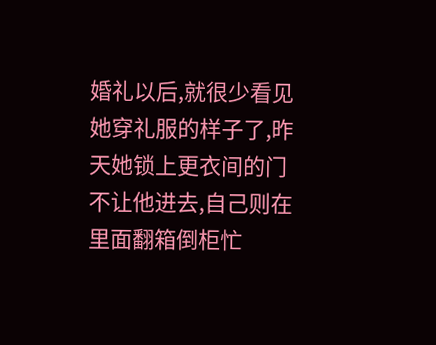婚礼以后,就很少看见她穿礼服的样子了,昨天她锁上更衣间的门不让他进去,自己则在里面翻箱倒柜忙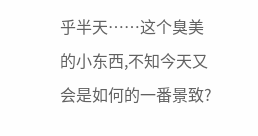乎半天……这个臭美的小东西,不知今天又会是如何的一番景致?